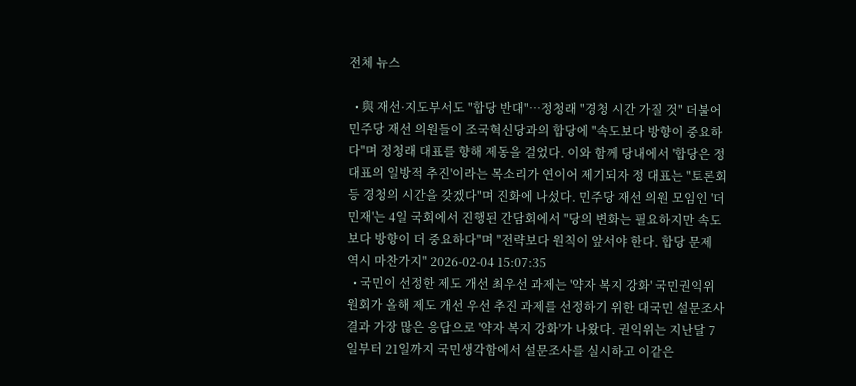전체 뉴스

  • 與 재선·지도부서도 "합당 반대"…정청래 "경청 시간 가질 것" 더불어민주당 재선 의원들이 조국혁신당과의 합당에 "속도보다 방향이 중요하다"며 정청래 대표를 향해 제동을 걸었다. 이와 함께 당내에서 '합당은 정 대표의 일방적 추진'이라는 목소리가 연이어 제기되자 정 대표는 "토론회 등 경청의 시간을 갖겠다"며 진화에 나섰다. 민주당 재선 의원 모임인 '더민재'는 4일 국회에서 진행된 간담회에서 "당의 변화는 필요하지만 속도보다 방향이 더 중요하다"며 "전략보다 원칙이 앞서야 한다. 합당 문제 역시 마찬가지" 2026-02-04 15:07:35
  • 국민이 선정한 제도 개선 최우선 과제는 '약자 복지 강화' 국민권익위원회가 올해 제도 개선 우선 추진 과제를 선정하기 위한 대국민 설문조사 결과 가장 많은 응답으로 '약자 복지 강화'가 나왔다. 권익위는 지난달 7일부터 21일까지 국민생각함에서 설문조사를 실시하고 이같은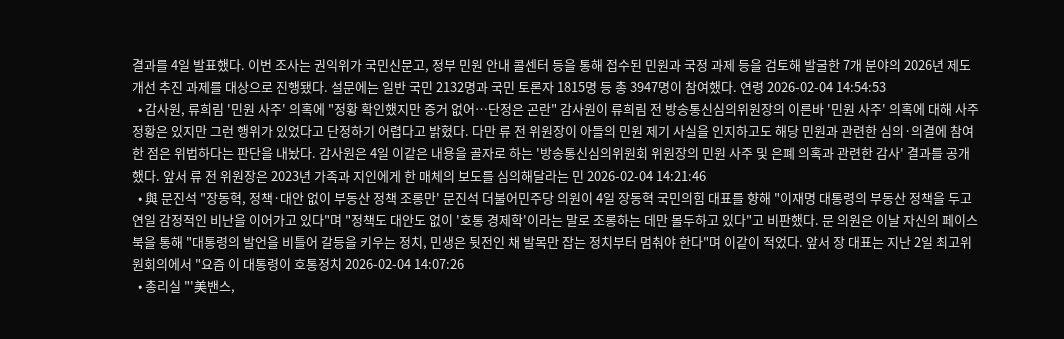결과를 4일 발표했다. 이번 조사는 권익위가 국민신문고, 정부 민원 안내 콜센터 등을 통해 접수된 민원과 국정 과제 등을 검토해 발굴한 7개 분야의 2026년 제도 개선 추진 과제를 대상으로 진행됐다. 설문에는 일반 국민 2132명과 국민 토론자 1815명 등 총 3947명이 참여했다. 연령 2026-02-04 14:54:53
  • 감사원, 류희림 '민원 사주' 의혹에 "정황 확인했지만 증거 없어…단정은 곤란" 감사원이 류희림 전 방송통신심의위원장의 이른바 '민원 사주' 의혹에 대해 사주 정황은 있지만 그런 행위가 있었다고 단정하기 어렵다고 밝혔다. 다만 류 전 위원장이 아들의 민원 제기 사실을 인지하고도 해당 민원과 관련한 심의·의결에 참여한 점은 위법하다는 판단을 내놨다. 감사원은 4일 이같은 내용을 골자로 하는 '방송통신심의위원회 위원장의 민원 사주 및 은폐 의혹과 관련한 감사' 결과를 공개했다. 앞서 류 전 위원장은 2023년 가족과 지인에게 한 매체의 보도를 심의해달라는 민 2026-02-04 14:21:46
  • 與 문진석 "장동혁, 정책·대안 없이 부동산 정책 조롱만' 문진석 더불어민주당 의원이 4일 장동혁 국민의힘 대표를 향해 "이재명 대통령의 부동산 정책을 두고 연일 감정적인 비난을 이어가고 있다"며 "정책도 대안도 없이 '호통 경제학'이라는 말로 조롱하는 데만 몰두하고 있다"고 비판했다. 문 의원은 이날 자신의 페이스북을 통해 "대통령의 발언을 비틀어 갈등을 키우는 정치, 민생은 뒷전인 채 발목만 잡는 정치부터 멈춰야 한다"며 이같이 적었다. 앞서 장 대표는 지난 2일 최고위원회의에서 "요즘 이 대통령이 호통정치 2026-02-04 14:07:26
  • 총리실 "'美밴스,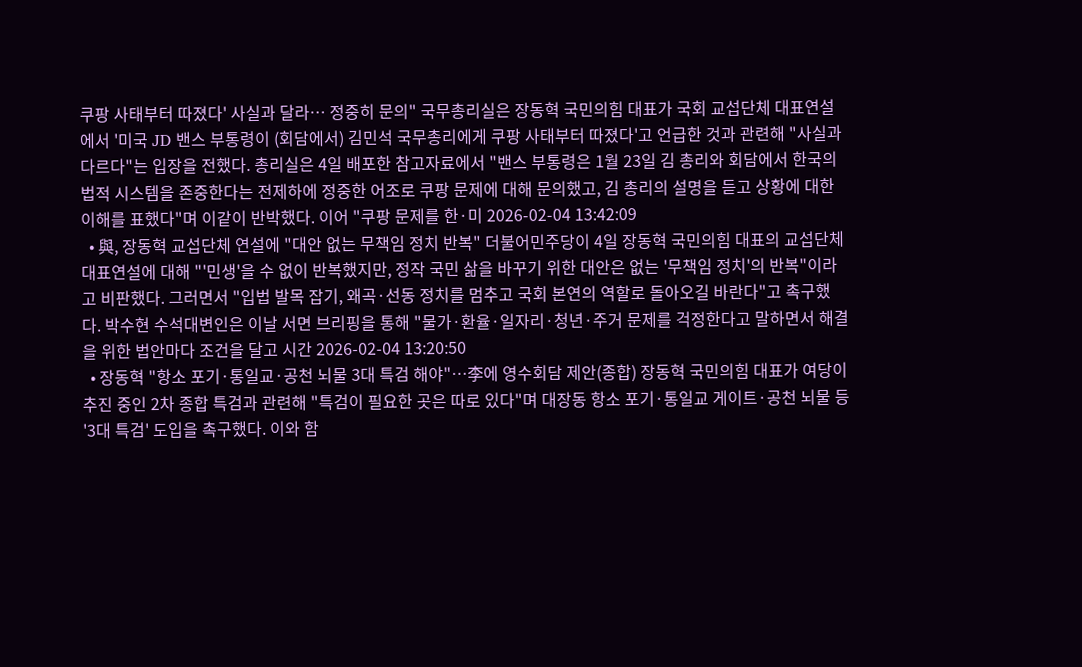쿠팡 사태부터 따졌다' 사실과 달라… 정중히 문의" 국무총리실은 장동혁 국민의힘 대표가 국회 교섭단체 대표연설에서 '미국 JD 밴스 부통령이 (회담에서) 김민석 국무총리에게 쿠팡 사태부터 따졌다'고 언급한 것과 관련해 "사실과 다르다"는 입장을 전했다. 총리실은 4일 배포한 참고자료에서 "밴스 부통령은 1월 23일 김 총리와 회담에서 한국의 법적 시스템을 존중한다는 전제하에 정중한 어조로 쿠팡 문제에 대해 문의했고, 김 총리의 설명을 듣고 상황에 대한 이해를 표했다"며 이같이 반박했다. 이어 "쿠팡 문제를 한·미 2026-02-04 13:42:09
  • 與, 장동혁 교섭단체 연설에 "대안 없는 무책임 정치 반복" 더불어민주당이 4일 장동혁 국민의힘 대표의 교섭단체 대표연설에 대해 "'민생'을 수 없이 반복했지만, 정작 국민 삶을 바꾸기 위한 대안은 없는 '무책임 정치'의 반복"이라고 비판했다. 그러면서 "입법 발목 잡기, 왜곡·선동 정치를 멈추고 국회 본연의 역할로 돌아오길 바란다"고 촉구했다. 박수현 수석대변인은 이날 서면 브리핑을 통해 "물가·환율·일자리·청년·주거 문제를 걱정한다고 말하면서 해결을 위한 법안마다 조건을 달고 시간 2026-02-04 13:20:50
  • 장동혁 "항소 포기·통일교·공천 뇌물 3대 특검 해야"…李에 영수회담 제안(종합) 장동혁 국민의힘 대표가 여당이 추진 중인 2차 종합 특검과 관련해 "특검이 필요한 곳은 따로 있다"며 대장동 항소 포기·통일교 게이트·공천 뇌물 등 '3대 특검' 도입을 촉구했다. 이와 함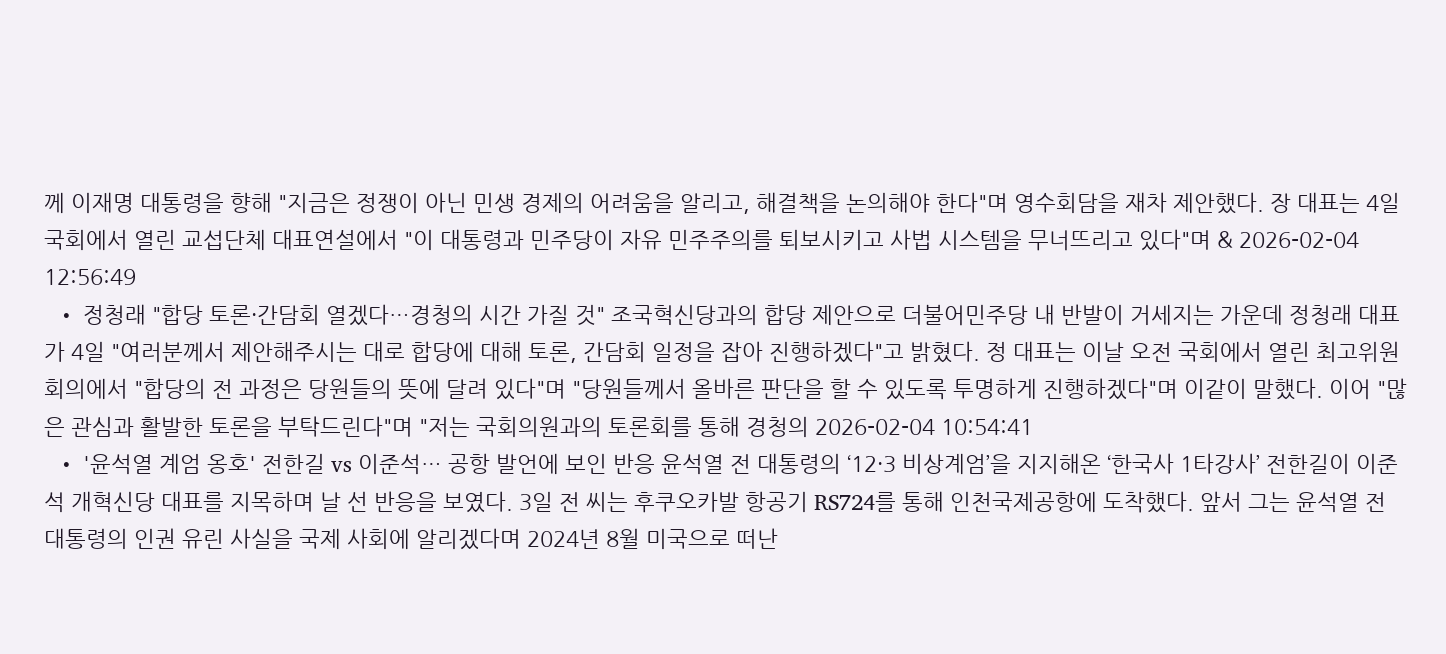께 이재명 대통령을 향해 "지금은 정쟁이 아닌 민생 경제의 어려움을 알리고, 해결책을 논의해야 한다"며 영수회담을 재차 제안했다. 장 대표는 4일 국회에서 열린 교섭단체 대표연설에서 "이 대통령과 민주당이 자유 민주주의를 퇴보시키고 사법 시스템을 무너뜨리고 있다"며 & 2026-02-04 12:56:49
  • 정청래 "합당 토론·간담회 열겠다…경청의 시간 가질 것" 조국혁신당과의 합당 제안으로 더불어민주당 내 반발이 거세지는 가운데 정청래 대표가 4일 "여러분께서 제안해주시는 대로 합당에 대해 토론, 간담회 일정을 잡아 진행하겠다"고 밝혔다. 정 대표는 이날 오전 국회에서 열린 최고위원회의에서 "합당의 전 과정은 당원들의 뜻에 달려 있다"며 "당원들께서 올바른 판단을 할 수 있도록 투명하게 진행하겠다"며 이같이 말했다. 이어 "많은 관심과 활발한 토론을 부탁드린다"며 "저는 국회의원과의 토론회를 통해 경청의 2026-02-04 10:54:41
  • '윤석열 계엄 옹호' 전한길 vs 이준석… 공항 발언에 보인 반응 윤석열 전 대통령의 ‘12·3 비상계엄’을 지지해온 ‘한국사 1타강사’ 전한길이 이준석 개혁신당 대표를 지목하며 날 선 반응을 보였다. 3일 전 씨는 후쿠오카발 항공기 RS724를 통해 인천국제공항에 도착했다. 앞서 그는 윤석열 전 대통령의 인권 유린 사실을 국제 사회에 알리겠다며 2024년 8월 미국으로 떠난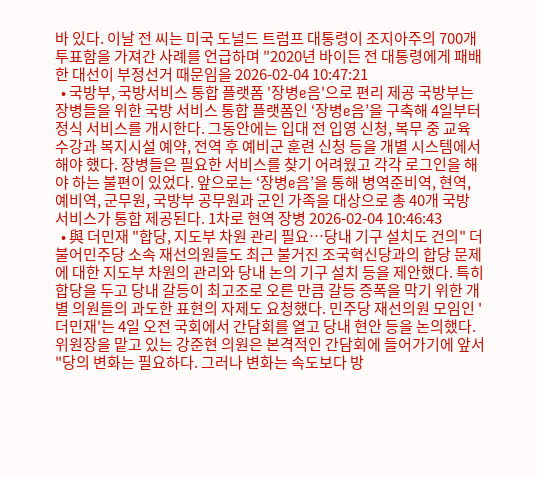바 있다. 이날 전 씨는 미국 도널드 트럼프 대통령이 조지아주의 700개 투표함을 가져간 사례를 언급하며 "2020년 바이든 전 대통령에게 패배한 대선이 부정선거 때문임을 2026-02-04 10:47:21
  • 국방부, 국방서비스 통합 플랫폼 '장병e음'으로 편리 제공 국방부는 장병들을 위한 국방 서비스 통합 플랫폼인 ‘장병e음’을 구축해 4일부터 정식 서비스를 개시한다. 그동안에는 입대 전 입영 신청, 복무 중 교육 수강과 복지시설 예약, 전역 후 예비군 훈련 신청 등을 개별 시스템에서 해야 했다. 장병들은 필요한 서비스를 찾기 어려웠고 각각 로그인을 해야 하는 불편이 있었다. 앞으로는 ‘장병e음’을 통해 병역준비역, 현역, 예비역, 군무원, 국방부 공무원과 군인 가족을 대상으로 총 40개 국방 서비스가 통합 제공된다. 1차로 현역 장병 2026-02-04 10:46:43
  • 與 더민재 "합당, 지도부 차원 관리 필요…당내 기구 설치도 건의" 더불어민주당 소속 재선의원들도 최근 불거진 조국혁신당과의 합당 문제에 대한 지도부 차원의 관리와 당내 논의 기구 설치 등을 제안했다. 특히 합당을 두고 당내 갈등이 최고조로 오른 만큼 갈등 증폭을 막기 위한 개별 의원들의 과도한 표현의 자제도 요청했다. 민주당 재선의원 모임인 '더민재'는 4일 오전 국회에서 간담회를 열고 당내 현안 등을 논의했다. 위원장을 맡고 있는 강준현 의원은 본격적인 간담회에 들어가기에 앞서 "당의 변화는 필요하다. 그러나 변화는 속도보다 방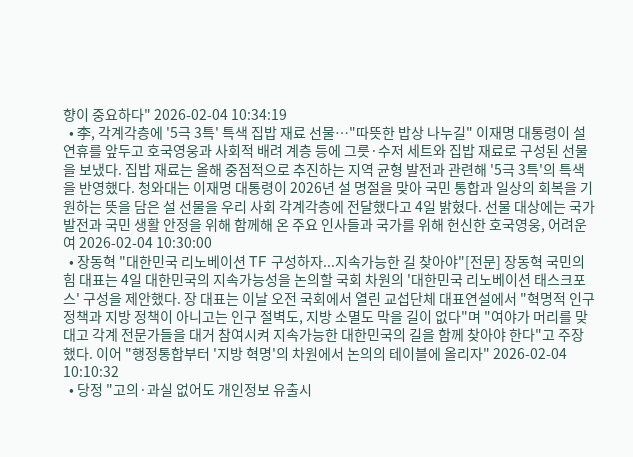향이 중요하다" 2026-02-04 10:34:19
  • 李, 각계각층에 '5극 3특' 특색 집밥 재료 선물…"따뜻한 밥상 나누길" 이재명 대통령이 설 연휴를 앞두고 호국영웅과 사회적 배려 계층 등에 그릇·수저 세트와 집밥 재료로 구성된 선물을 보냈다. 집밥 재료는 올해 중점적으로 추진하는 지역 균형 발전과 관련해 '5극 3특'의 특색을 반영했다. 청와대는 이재명 대통령이 2026년 설 명절을 맞아 국민 통합과 일상의 회복을 기원하는 뜻을 담은 설 선물을 우리 사회 각계각층에 전달했다고 4일 밝혔다. 선물 대상에는 국가 발전과 국민 생활 안정을 위해 함께해 온 주요 인사들과 국가를 위해 헌신한 호국영웅, 어려운 여 2026-02-04 10:30:00
  • 장동혁 "대한민국 리노베이션 TF 구성하자...지속가능한 길 찾아야"[전문] 장동혁 국민의힘 대표는 4일 대한민국의 지속가능성을 논의할 국회 차원의 '대한민국 리노베이션 태스크포스' 구성을 제안했다. 장 대표는 이날 오전 국회에서 열린 교섭단체 대표연설에서 "혁명적 인구 정책과 지방 정책이 아니고는 인구 절벽도, 지방 소멸도 막을 길이 없다"며 "여야가 머리를 맞대고 각계 전문가들을 대거 참여시켜 지속가능한 대한민국의 길을 함께 찾아야 한다"고 주장했다. 이어 "행정통합부터 '지방 혁명'의 차원에서 논의의 테이블에 올리자" 2026-02-04 10:10:32
  • 당정 "고의·과실 없어도 개인정보 유출시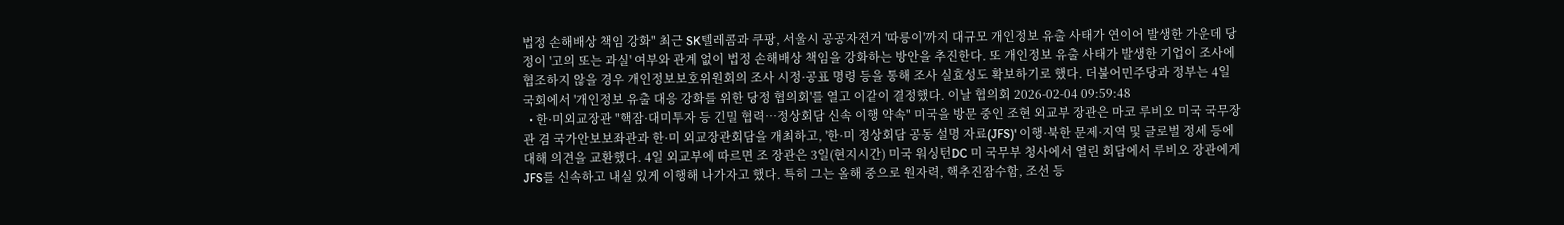법정 손해배상 책임 강화" 최근 SK텔레콤과 쿠팡, 서울시 공공자전거 '따릉이'까지 대규모 개인정보 유출 사태가 연이어 발생한 가운데 당정이 '고의 또는 과실' 여부와 관계 없이 법정 손해배상 책임을 강화하는 방안을 추진한다. 또 개인정보 유출 사태가 발생한 기업이 조사에 협조하지 않을 경우 개인정보보호위원회의 조사 시정·공표 명령 등을 통해 조사 실효성도 확보하기로 했다. 더불어민주당과 정부는 4일 국회에서 '개인정보 유출 대응 강화를 위한 당정 협의회'를 열고 이같이 결정했다. 이날 협의회 2026-02-04 09:59:48
  • 한·미외교장관 "핵잠·대미투자 등 긴밀 협력…정상회담 신속 이행 약속" 미국을 방문 중인 조현 외교부 장관은 마코 루비오 미국 국무장관 겸 국가안보보좌관과 한·미 외교장관회담을 개최하고, '한·미 정상회담 공동 설명 자료(JFS)' 이행·북한 문제·지역 및 글로벌 정세 등에 대해 의견을 교환했다. 4일 외교부에 따르면 조 장관은 3일(현지시간) 미국 워싱턴DC 미 국무부 청사에서 열린 회담에서 루비오 장관에게 JFS를 신속하고 내실 있게 이행해 나가자고 했다. 특히 그는 올해 중으로 원자력, 핵추진잠수함, 조선 등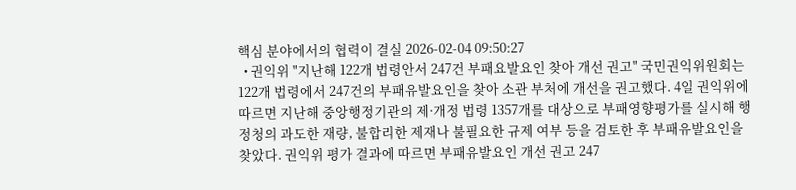핵심 분야에서의 협력이 결실 2026-02-04 09:50:27
  • 권익위 "지난해 122개 법령안서 247건 부패요발요인 찾아 개선 권고" 국민권익위원회는 122개 법령에서 247건의 부패유발요인을 찾아 소관 부처에 개선을 권고했다. 4일 권익위에 따르면 지난해 중앙행정기관의 제·개정 법령 1357개를 대상으로 부패영향평가를 실시해 행정청의 과도한 재량, 불합리한 제재나 불필요한 규제 여부 등을 검토한 후 부패유발요인을 찾았다. 권익위 평가 결과에 따르면 부패유발요인 개선 권고 247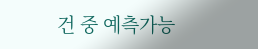건 중 예측가능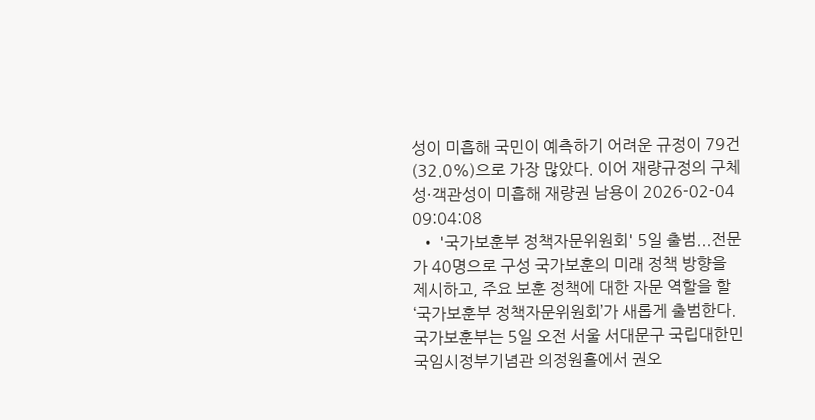성이 미흡해 국민이 예측하기 어려운 규정이 79건(32.0%)으로 가장 많았다. 이어 재량규정의 구체성·객관성이 미흡해 재량권 남용이 2026-02-04 09:04:08
  • '국가보훈부 정책자문위원회' 5일 출범...전문가 40명으로 구성 국가보훈의 미래 정책 방향을 제시하고, 주요 보훈 정책에 대한 자문 역할을 할 ‘국가보훈부 정책자문위원회’가 새롭게 출범한다. 국가보훈부는 5일 오전 서울 서대문구 국립대한민국임시정부기념관 의정원홀에서 권오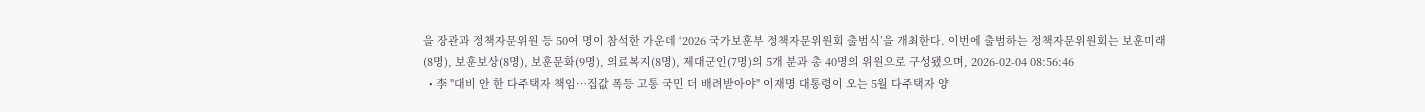을 장관과 정책자문위원 등 50여 명이 참석한 가운데 ‘2026 국가보훈부 정책자문위원회 출범식’을 개최한다. 이번에 출범하는 정책자문위원회는 보훈미래(8명), 보훈보상(8명), 보훈문화(9명), 의료복지(8명), 제대군인(7명)의 5개 분과 총 40명의 위원으로 구성됐으며, 2026-02-04 08:56:46
  • 李 "대비 안 한 다주택자 책임…집값 폭등 고통 국민 더 배려받아야" 이재명 대통령이 오는 5월 다주택자 양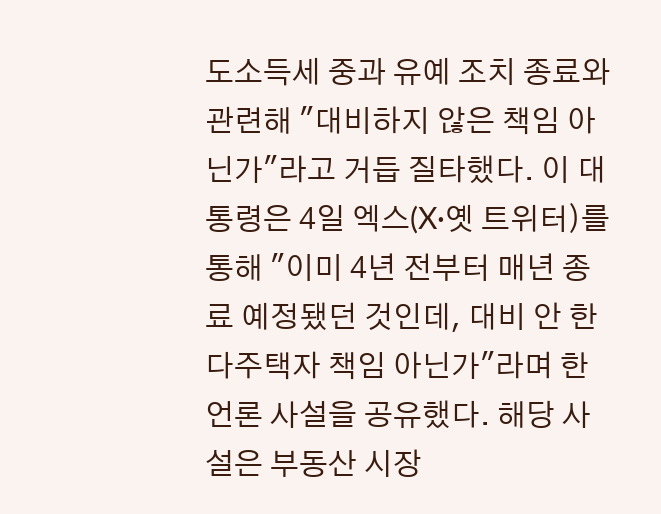도소득세 중과 유예 조치 종료와 관련해 "대비하지 않은 책임 아닌가"라고 거듭 질타했다. 이 대통령은 4일 엑스(X·옛 트위터)를 통해 "이미 4년 전부터 매년 종료 예정됐던 것인데, 대비 안 한 다주택자 책임 아닌가"라며 한 언론 사설을 공유했다. 해당 사설은 부동산 시장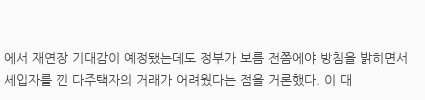에서 재연장 기대감이 예정됐는데도 정부가 보름 전쯤에야 방침을 밝히면서 세입자를 낀 다주택자의 거래가 어려웠다는 점을 거론했다. 이 대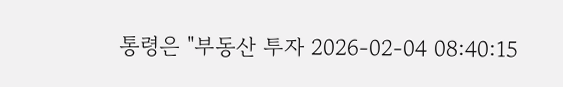통령은 "부동산 투자 2026-02-04 08:40:15